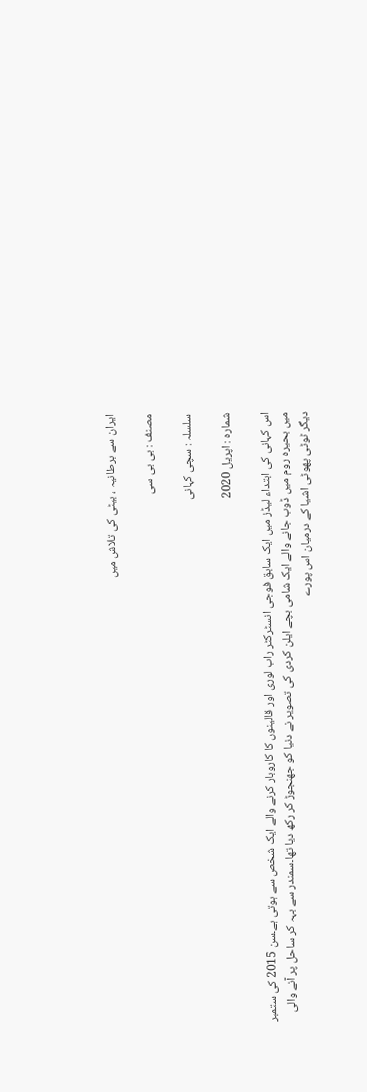ایران سے برطانیہ ، بیٹی کی تلاش میں

مصنف : بی بی سی

سلسلہ : سچی کہانی

شمارہ : اپریل 2020

اس کہانی کی ابتداء لیڈز میں ایک سابق فوجی انسٹرکٹر راب لوری اور قالینوں کا کاروبار کرنے والے ایک شخص سے ہوتی ہے۔سن 2015 کی ستمبر میں بحیرہ روم میں ڈوب جانے والے ایک شامی بچے ایلن کردی کی تصویر نے دنیا کو جھنجوڑ کر رکھ دیا تھا۔سمندر سے بہہ کر ساحل پر آنے والی دیگر ٹوٹی پھوٹی اشیا کے درمیان اس پورے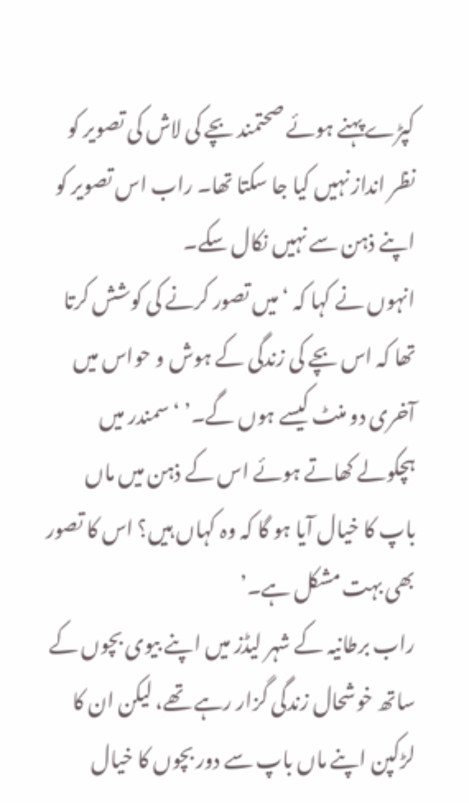کپڑے پہنے ہوئے صحتمند بچے کی لاش کی تصویر کو نظر انداز نہیں کیا جا سکتا تھا۔ راب اس تصویر کو اپنے ذہن سے نہیں نکال سکے۔
انہوں نے کہا کہ ‘میں تصور کرنے کی کوشش کرتا تھا کہ اس بچے کی زندگی کے ہوش و حواس میں آخری دو منٹ کیسے ہوں گے۔’ ‘سمندر میں ہچکولے کھاتے ہوئے اس کے ذہن میں ماں باپ کا خیال آیا ہو گا کہ وہ کہاں ہیں؟ اس کا تصور بھی بہت مشکل ہے۔’
راب برطانیہ کے شہر لیڈز میں اپنے بیوی بچوں کے ساتھ خوشحال زندگی گزار رہے تھے، لیکن ان کا لڑکپن اپنے ماں باپ سے دور بچوں کا خیال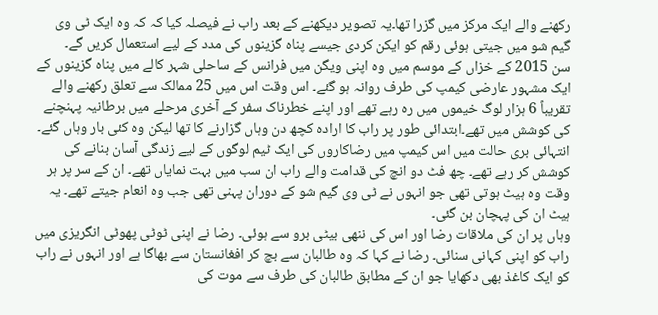رکھنے والے ایک مرکز میں گزرا تھا۔یہ تصویر دیکھنے کے بعد راب نے فیصلہ کیا کہ کہ وہ ایک ٹی وی گیم شو میں جیتی ہوئی رقم کو ایکن کردی جیسے پناہ گزینوں کی مدد کے لیے استعمال کریں گے۔
سن 2015 کے خزاں کے موسم میں وہ اپنی ویگن میں فرانس کے ساحلی شہر کالے میں پناہ گزینوں کے ایک مشہور عارضی کیمپ کی طرف روانہ ہو گئے۔ اس وقت اس میں 25 ممالک سے تعلق رکھنے والے تقریباً 6 ہزار لوگ خیموں میں رہ رہے تھے اور اپنے خطرناک سفر کے آخری مرحلے میں برطانیہ پہنچنے کی کوشش میں تھے۔ابتدائی طور پر راب کا ارادہ کچھ دن وہاں گزارنے کا تھا لیکن وہ کئی بار وہاں گئے۔
انتہائی بری حالت میں اس کیمپ میں رضاکاروں کی ایک ٹیم لوگوں کے لیے زندگی آسان بنانے کی کوشش کر رہے تھے۔ چھ فٹ دو انچ کی قدامت والے راب ان سب میں بہت نمایاں تھے۔ ان کے سر پر ہر وقت وہ ہیٹ ہوتی تھی جو انہوں نے ٹی وی گیم شو کے دوران پہنی تھی جب وہ انعام جیتے تھے۔ یہ ہیٹ ان کی پہچان بن گئی۔
وہاں پر ان کی ملاقات رضا اور اس کی ننھی بیٹی برو سے ہوئی۔ رضا نے اپنی ٹوٹی پھوٹی انگریزی میں راب کو اپنی کہانی سنائی۔ رضا نے کہا کہ وہ طالبان سے بچ کر افغانستان سے بھاگا ہے اور انہوں نے راب کو ایک کاغذ بھی دکھایا جو ان کے مطابق طالبان کی طرف سے موت کی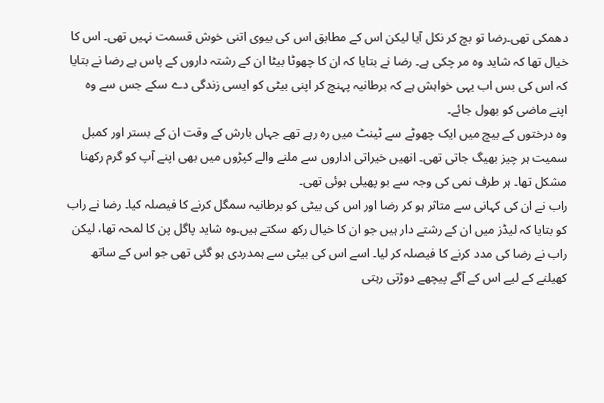دھمکی تھی۔رضا تو بچ کر نکل آیا لیکن اس کے مطابق اس کی بیوی اتنی خوش قسمت نہیں تھی۔ اس کا خیال تھا کہ شاید وہ مر چکی ہے۔ رضا نے بتایا کہ ان کا چھوٹا بیٹا ان کے رشتہ داروں کے پاس ہے رضا نے بتایا کہ اس کی بس اب یہی خواہش ہے کہ برطانیہ پہنچ کر اپنی بیٹی کو ایسی زندگی دے سکے جس سے وہ اپنے ماضی کو بھول جائے۔
وہ درختوں کے بیچ میں ایک چھوٹے سے ٹینٹ میں رہ رہے تھے جہاں بارش کے وقت ان کے بستر اور کمبل سمیت ہر چیز بھیگ جاتی تھی۔ انھیں خیراتی اداروں سے ملنے والے کپڑوں میں بھی اپنے آپ کو گرم رکھنا مشکل تھا۔ ہر طرف نمی کی وجہ سے بو پھیلی ہوئی تھی۔
راب نے ان کی کہانی سے متاثر ہو کر رضا اور اس کی بیٹی کو برطانیہ سمگل کرنے کا فیصلہ کیا۔ رضا نے راب کو بتایا کہ لیڈز میں ان کے رشتے دار ہیں جو ان کا خیال رکھ سکتے ہیں۔وہ شاید پاگل پن کا لمحہ تھا، لیکن راب نے رضا کی مدد کرنے کا فیصلہ کر لیا۔ اسے اس کی بیٹی سے ہمدردی ہو گئی تھی جو اس کے ساتھ کھیلنے کے لیے اس کے آگے پیچھے دوڑتی رہتی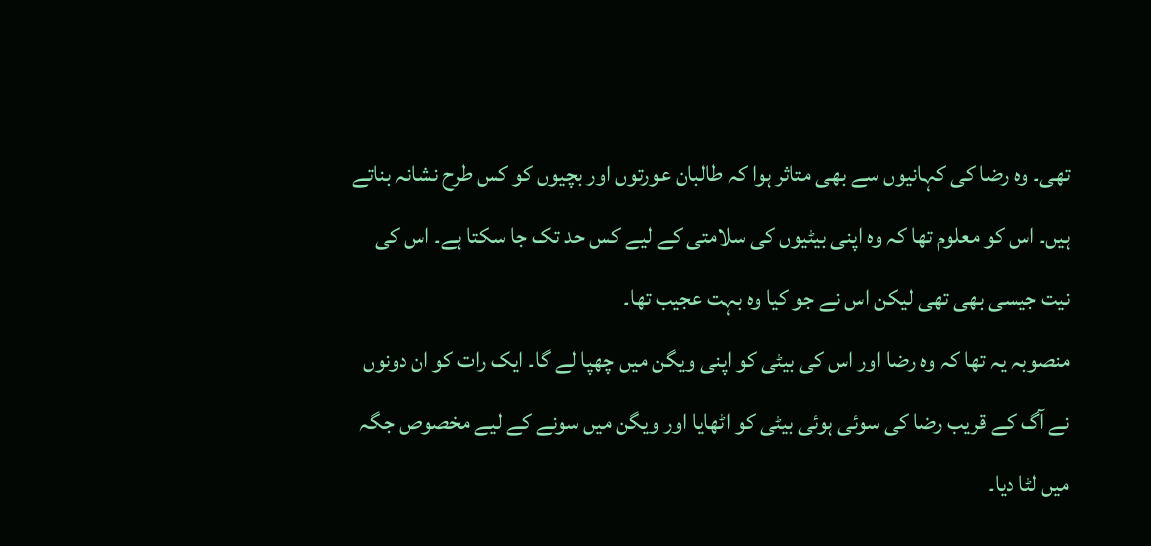تھی۔ وہ رضا کی کہانیوں سے بھی متاثر ہوا کہ طالبان عورتوں اور بچیوں کو کس طرح نشانہ بناتے ہیں۔ اس کو معلوم تھا کہ وہ اپنی بیٹیوں کی سلامتی کے لیے کس حد تک جا سکتا ہے۔ اس کی نیت جیسی بھی تھی لیکن اس نے جو کیا وہ بہت عجیب تھا۔
منصوبہ یہ تھا کہ وہ رضا اور اس کی بیٹی کو اپنی ویگن میں چھپا لے گا۔ ایک رات کو ان دونوں نے آگ کے قریب رضا کی سوئی ہوئی بیٹی کو اٹھایا اور ویگن میں سونے کے لیے مخصوص جگہ میں لٹا دیا۔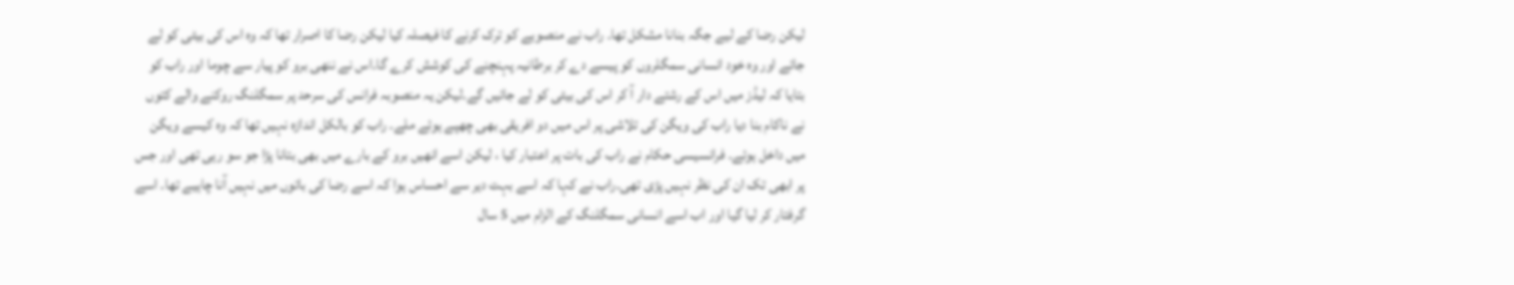لیکن رضا کے لیے جگہ بنانا مشکل تھا۔ راب نے منصوبے کو ترک کرنے کا فیصلہ کیا لیکن رضا کا اصرار تھا کہ وہ اس کی بیٹی کو لے جائے اور وہ خود انسانی سمگلروں کو پیسے دے کر برطانیہ پہنچنے کی کوشش کرے گا۔اس نے ننھی برو کو پیار سے چوما اور راب کو بتایا کہ لیڈز میں اس کے رشتے دار آ کر اس کی بیٹی کو لے جائیں گے۔لیکن یہ منصوبہ فرانس کی سرحد پر سمگلنگ روکنے والے کتوں نے ناکام بنا دیا راب کی ویگن کی تلاشی پر اس میں دو افریقی بھی چھپے ہوئے ملے۔ راب کو بالکل اندازہ نہیں تھا کہ وہ کیسے ویگن میں داخل ہوئے۔ فرانسیسی حکام نے راب کی بات پر اعتبار کیا ، لیکن اسے انھیں برو کے بارے میں بھی بتانا پڑا جو سو رہی تھی اور جس پر ابھی تک ان کی نظر نہیں پڑی تھی۔راب نے کہا کہ اسے بہت دیر سے احساس ہوا کہ اسے رضا کی باتوں میں نہیں آنا چاہیے تھا۔ اسے گرفتار کر لیا گیا اور اب اسے انسانی سمگلنگ کے الزام میں 5 سال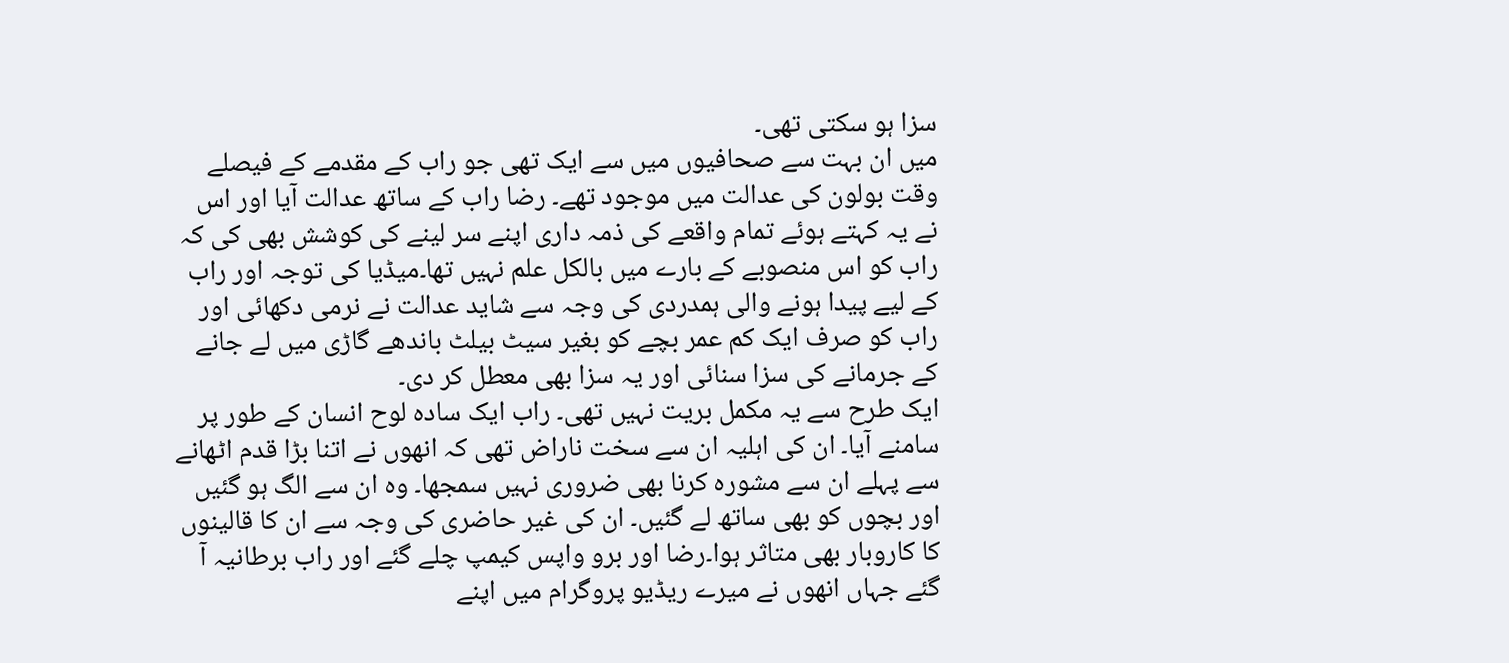سزا ہو سکتی تھی۔
میں ان بہت سے صحافیوں میں سے ایک تھی جو راب کے مقدمے کے فیصلے وقت بولون کی عدالت میں موجود تھے۔ رضا راب کے ساتھ عدالت آیا اور اس نے یہ کہتے ہوئے تمام واقعے کی ذمہ داری اپنے سر لینے کی کوشش بھی کی کہ راب کو اس منصوبے کے بارے میں بالکل علم نہیں تھا۔میڈیا کی توجہ اور راب کے لیے پیدا ہونے والی ہمدردی کی وجہ سے شاید عدالت نے نرمی دکھائی اور راب کو صرف ایک کم عمر بچے کو بغیر سیٹ بیلٹ باندھے گاڑی میں لے جانے کے جرمانے کی سزا سنائی اور یہ سزا بھی معطل کر دی۔
ایک طرح سے یہ مکمل بریت نہیں تھی۔ راب ایک سادہ لوح انسان کے طور پر سامنے آیا۔ ان کی اہلیہ ان سے سخت ناراض تھی کہ انھوں نے اتنا بڑا قدم اٹھانے سے پہلے ان سے مشورہ کرنا بھی ضروری نہیں سمجھا۔ وہ ان سے الگ ہو گئیں اور بچوں کو بھی ساتھ لے گئیں۔ ان کی غیر حاضری کی وجہ سے ان کا قالینوں کا کاروبار بھی متاثر ہوا۔رضا اور برو واپس کیمپ چلے گئے اور راب برطانیہ آ گئے جہاں انھوں نے میرے ریڈیو پروگرام میں اپنے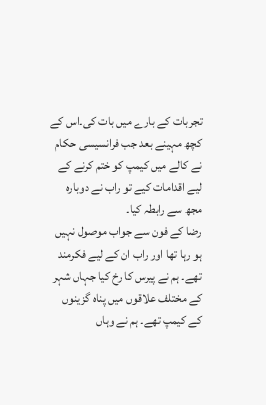تجربات کے بارے میں بات کی۔اس کے کچھ مہینے بعد جب فرانسیسی حکام نے کالے میں کیمپ کو ختم کرنے کے لیے اقدامات کیے تو راب نے دوبارہ مجھ سے رابطہ کیا۔
رضا کے فون سے جواب موصول نہیں ہو رہا تھا اور راب ان کے لیے فکرمند تھے۔ ہم نے پیرس کا رخ کیا جہاں شہر کے مختلف علاقوں میں پناہ گزینوں کے کیمپ تھے۔ ہم نے وہاں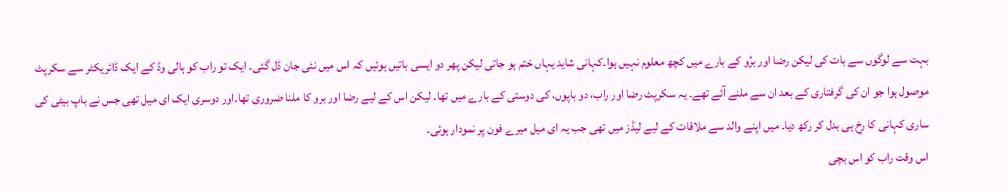بہت سے لوگوں سے بات کی لیکن رضا اور برُو کے بارے میں کچھ معلوم نہیں ہوا۔کہانی شاید یہاں ختم ہو جاتی لیکن پھر دو ایسی باتیں ہوئیں کہ اس میں نئی جان ڈل گئی۔ ایک تو راب کو ہالی وڈ کے ایک ڈائریکٹر سے سکرپٹ موصول ہوا جو ان کی گرفتاری کے بعد ان سے ملنے آئے تھے۔ یہ سکرپٹ رضا اور راب، دو باپوں، کی دوستی کے بارے میں تھا۔ لیکن اس کے لیے رضا اور برو کا ملنا ضروری تھا۔اور دوسری ایک ای میل تھی جس نے باپ بیٹی کی ساری کہانی کا رخ ہی بدل کر رکھ دیا۔ میں اپنے والد سے ملاقات کے لیے لیڈز میں تھی جب یہ ای میل میرے فون پر نمودار ہوئی۔
اس وقت راب کو اس بچی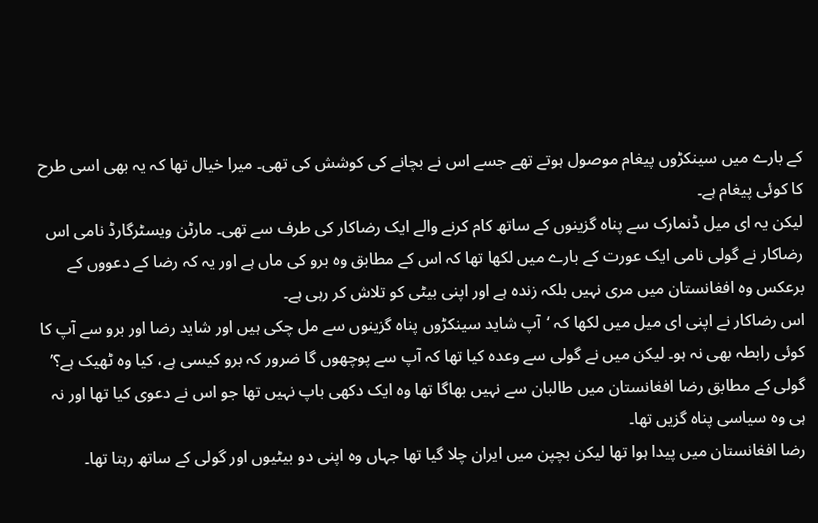کے بارے میں سینکڑوں پیغام موصول ہوتے تھے جسے اس نے بچانے کی کوشش کی تھی۔ میرا خیال تھا کہ یہ بھی اسی طرح کا کوئی پیغام ہے۔
لیکن یہ ای میل ڈنمارک سے پناہ گزینوں کے ساتھ کام کرنے والے ایک رضاکار کی طرف سے تھی۔ مارٹن ویسٹرگارڈ نامی اس رضاکار نے گولی نامی ایک عورت کے بارے میں لکھا تھا کہ اس کے مطابق وہ برو کی ماں ہے اور یہ کہ رضا کے دعووں کے برعکس وہ افغانستان میں مری نہیں بلکہ زندہ ہے اور اپنی بیٹی کو تلاش کر رہی ہے۔
اس رضاکار نے اپنی ای میل میں لکھا کہ ‘آپ شاید سینکڑوں پناہ گزینوں سے مل چکی ہیں اور شاید رضا اور برو سے آپ کا کوئی رابطہ بھی نہ ہو۔ لیکن میں نے گولی سے وعدہ کیا تھا کہ آپ سے پوچھوں گا ضرور کہ برو کیسی ہے، کیا وہ ٹھیک ہے؟’
گولی کے مطابق رضا افغانستان میں طالبان سے نہیں بھاگا تھا وہ ایک دکھی باپ نہیں تھا جو اس نے دعوی کیا تھا اور نہ ہی وہ سیاسی پناہ گزیں تھا۔
رضا افغانستان میں پیدا ہوا تھا لیکن بچپن میں ایران چلا گیا تھا جہاں وہ اپنی دو بیٹیوں اور گولی کے ساتھ رہتا تھا۔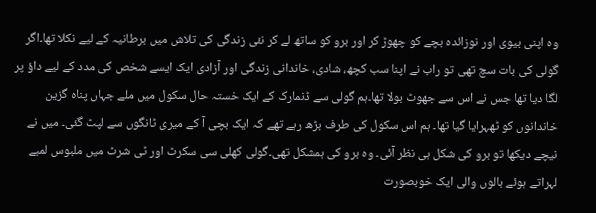وہ اپنی بیوی اور نوزائدہ بچے کو چھوڑ کر اور برو کو ساتھ لے کر نئی زندگی کی تلاش میں برطانیہ کے لیے نکلا تھا۔اگر گولی کی بات سچ تھی تو راب نے اپنا سب کچھ، شادی، خاندانی زندگی اور آزادی ایک ایسے شخص کی مدد کے لیے داؤ پر لگا دیا تھا جس نے اس سے جھوٹ بولا تھا۔ہم گولی سے ڈنمارک کے ایک خستہ حال سکول میں ملے جہاں پناہ گزین خاندانوں کو ٹھہرایا گیا تھا۔ ہم اس سکول کی طرف بڑھ رہے تھے کہ ایک بچی آ کے میری ٹانگوں سے لپٹ گئی۔ میں نے نیچے دیکھا تو برو کی شکل ہی نظر آئی۔ وہ برو کی ہمشکل تھی۔گولی کھلی سی سکرٹ اور ٹی شرٹ میں ملبوس لمبے لہراتے ہوئے بالوں والی ایک خوبصورت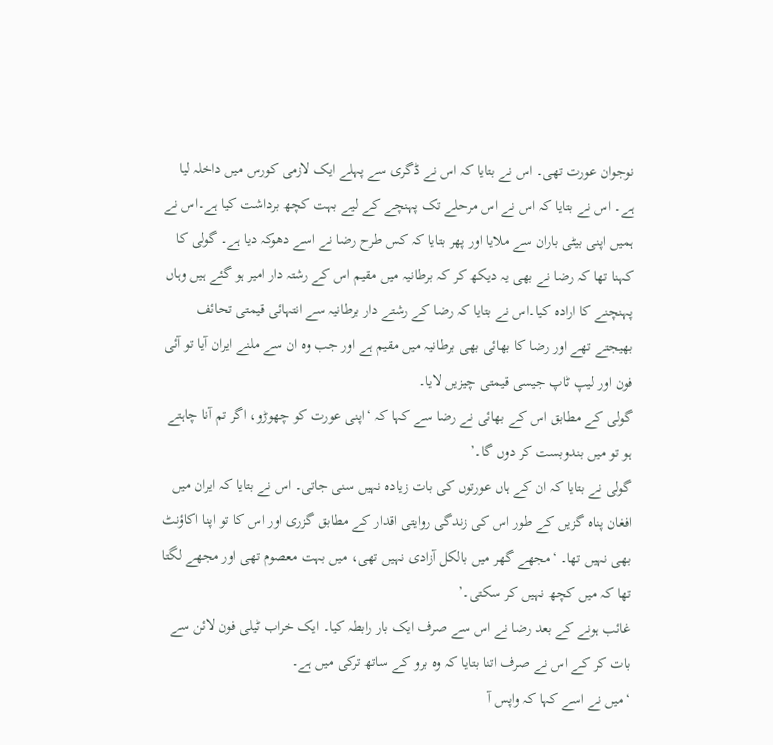نوجوان عورت تھی۔ اس نے بتایا کہ اس نے ڈگری سے پہلے ایک لازمی کورس میں داخلہ لیا ہے۔ اس نے بتایا کہ اس نے اس مرحلے تک پہنچے کے لیے بہت کچھ برداشت کیا ہے۔اس نے ہمیں اپنی بیٹی باران سے ملایا اور پھر بتایا کہ کس طرح رضا نے اسے دھوکہ دیا ہے۔ گولی کا کہنا تھا کہ رضا نے بھی یہ دیکھ کر کہ برطانیہ میں مقیم اس کے رشتہ دار امیر ہو گئے ہیں وہاں پہنچنے کا ارادہ کیا۔اس نے بتایا کہ رضا کے رشتے دار برطانیہ سے انتہائی قیمتی تحائف بھیجتے تھے اور رضا کا بھائی بھی برطانیہ میں مقیم ہے اور جب وہ ان سے ملنے ایران آیا تو آئی فون اور لیپ ٹاپ جیسی قیمتی چیزیں لایا۔
گولی کے مطابق اس کے بھائی نے رضا سے کہا کہ ‘اپنی عورت کو چھوڑو، اگر تم آنا چاہتے ہو تو میں بندوبست کر دوں گا۔’
گولی نے بتایا کہ ان کے ہاں عورتوں کی بات زیادہ نہیں سنی جاتی۔ اس نے بتایا کہ ایران میں افغان پناہ گزیں کے طور اس کی زندگی روایتی اقدار کے مطابق گزری اور اس کا تو اپنا اکاؤنٹ بھی نہیں تھا۔ ‘مجھے گھر میں بالکل آزادی نہیں تھی، میں بہت معصوم تھی اور مجھے لگتا تھا کہ میں کچھ نہیں کر سکتی۔’
غائب ہونے کے بعد رضا نے اس سے صرف ایک بار رابطہ کیا۔ ایک خراب ٹیلی فون لائن سے بات کر کے اس نے صرف اتنا بتایا کہ وہ برو کے ساتھ ترکی میں ہے۔
‘میں نے اسے کہا کہ واپس آ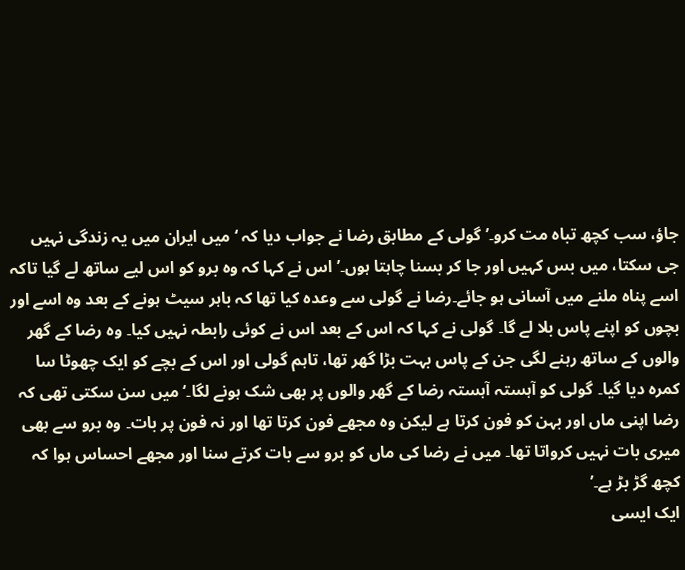جاؤ، سب کچھ تباہ مت کرو۔’ گولی کے مطابق رضا نے جواب دیا کہ ‘میں ایران میں یہ زندگی نہیں جی سکتا، میں بس کہیں اور جا کر بسنا چاہتا ہوں۔’ اس نے کہا کہ وہ برو کو اس لیے ساتھ لے گیا تاکہ اسے پناہ ملنے میں آسانی ہو جائے۔رضا نے گولی سے وعدہ کیا تھا کہ باہر سیٹ ہونے کے بعد وہ اسے اور بچوں کو اپنے پاس بلا لے گا۔ گولی نے کہا کہ اس کے بعد اس نے کوئی رابطہ نہیں کیا۔ وہ رضا کے گھر والوں کے ساتھ رہنے لگی جن کے پاس بہت بڑا گھر تھا، تاہم گولی اور اس کے بچے کو ایک چھوٹا سا کمرہ دیا گیا۔ گولی کو آہستہ آہستہ رضا کے گھر والوں پر بھی شک ہونے لگا۔‘میں سن سکتی تھی کہ رضا اپنی ماں اور بہن کو فون کرتا ہے لیکن وہ مجھے فون کرتا تھا اور نہ فون پر بات۔ وہ برو سے بھی میری بات نہیں کرواتا تھا۔ میں نے رضا کی ماں کو برو سے بات کرتے سنا اور مجھے احساس ہوا کہ کچھ گڑ بڑ ہے۔’
ایک ایسی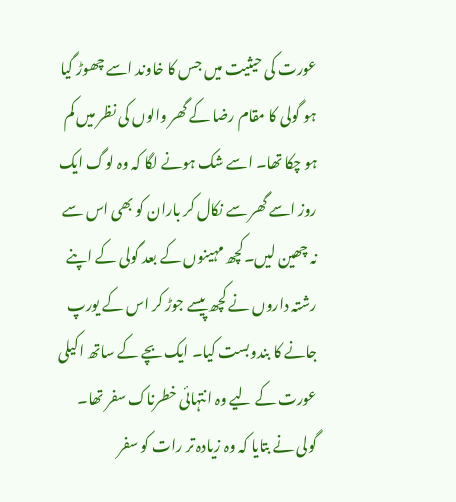عورت کی حیثیت میں جس کا خاوند اسے چھوڑ گیا ہو گولی کا مقام رضا کے گھر والوں کی نظر میں کم ہو چکا تھا۔ اسے شک ہونے لگا کہ وہ لوگ ایک روز اسے گھر سے نکال کر باران کو بھی اس سے نہ چھین لیں۔کچھ مہینوں کے بعد گولی کے اپنے رشتہ داروں نے کچھ پیسے جوڑ کر اس کے یورپ جانے کا بندوبست کیا۔ ایک بچے کے ساتھ اکیلی عورت کے لیے وہ انتہائی خطرناک سفر تھا۔ گولی نے بتایا کہ وہ زیادہ تر رات کو سفر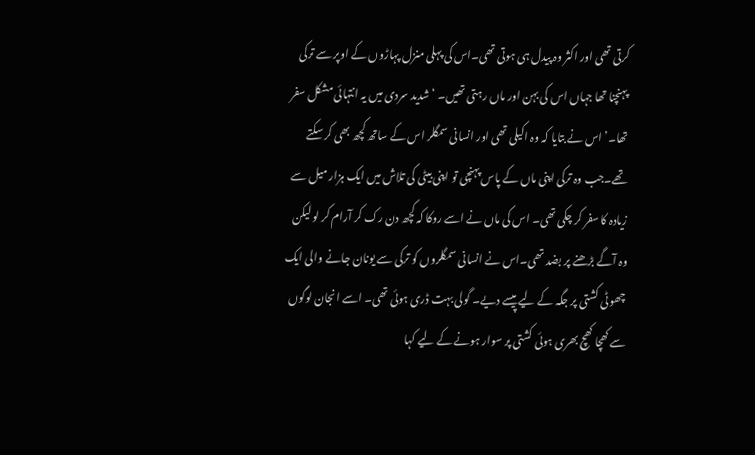کرتی تھی اور اکثر وہ پیدل ہی ہوتی تھی۔اس کی پہلی منزل پہاڑوں کے اوپر سے ترکی پہنچنا تھا جہاں اس کی بہن اور ماں رہتی تھیں۔ ‘شدید سردی میں یہ انتہائی مشکل سفر تھا۔’ اس نے بتایا کہ وہ اکیلی تھی اور انسانی سمگلر اس کے ساتھ کچھ بھی کر سکتے تھے۔جب وہ ترکی اپنی ماں کے پاس پہنچی تو اپنی بیٹی کی تلاش میں ایک ہزار میل سے زیادہ کا سفر کر چکی تھی۔ اس کی ماں نے اسے روکا کہ کچھ دن رک کر آرام کر لو لیکن وہ آگے بڑھنے پر بضد تھی۔اس نے انسانی سمگلروں کو ترکی سے یونان جانے والی ایک چھوٹی کشتی پر جگہ کے لیے پیسے دیے۔ گولی بہت ڈری ہوئی تھی۔ اسے انجان لوگوں سے کھچا کھچ بھری ہوئی کشتی پر سوار ہونے کے لیے کہا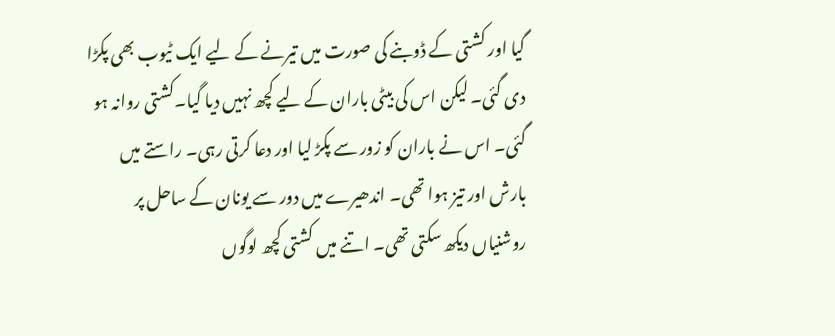گیا اور کشتی کے ڈوبنے کی صورت میں تیرنے کے لیے ایک ٹیوب بھی پکڑا دی گئی۔ لیکن اس کی بیٹی باران کے لیے کچھ نہیں دیا گیا۔کشتی روانہ ہو گئی۔ اس نے باران کو زور سے پکڑ لیا اور دعا کرتی رہی۔ راستے میں بارش اور تیز ہوا تھی۔ اندھیرے میں دور سے یونان کے ساحل پر روشنیاں دیکھ سکتی تھی۔ اتنے میں کشتی کچھ لوگوں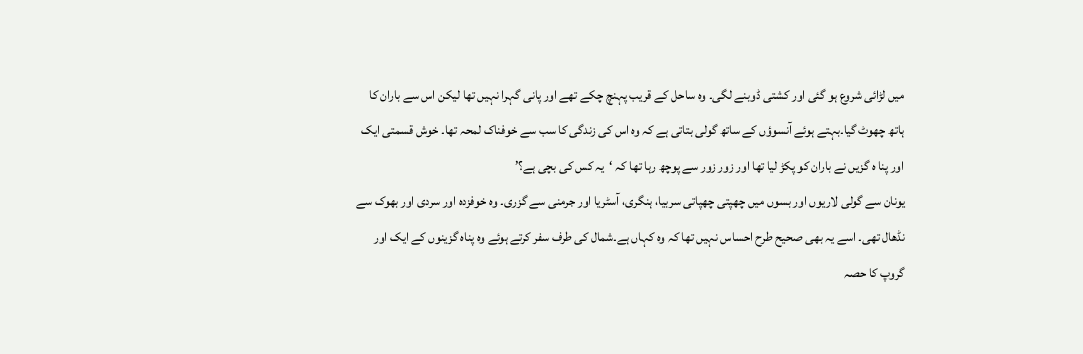میں لڑائی شروع ہو گئی اور کشتی ڈوبنے لگی۔ وہ ساحل کے قریب پہنچ چکے تھے اور پانی گہرا نہیں تھا لیکن اس سے باران کا ہاتھ چھوٹ گیا۔بہتے ہوئے آنسوؤں کے ساتھ گولی بتاتی ہے کہ وہ اس کی زندگی کا سب سے خوفناک لمحہ تھا۔ خوش قسمتی ایک اور پنا ہ گزیں نے باران کو پکڑ لیا تھا اور زور زور سے پوچھ رہا تھا کہ ‘یہ کس کی بچی ہے؟’
یونان سے گولی لاریوں اور بسوں میں چھپتی چھپاتی سربیا، ہنگری، آسٹریا اور جرمنی سے گزری۔ وہ خوفزدہ اور سردی اور بھوک سے نڈھال تھی۔ اسے یہ بھی صحیح طرح احساس نہیں تھا کہ وہ کہاں ہے۔شمال کی طرف سفر کرتے ہوئے وہ پناہ گزینوں کے ایک اور گروپ کا حصہ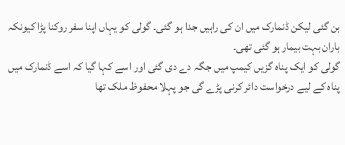بن گئی لیکن ڈنمارک میں ان کی راہیں جدا ہو گئی۔ گولی کو یہاں اپنا سفر روکنا پڑا کیونکہ باران بہت بیمار ہو گئی تھی۔
گولی کو ایک پناہ گزیں کیمپ میں جگہ دے دی گئی اور اسے کہا گیا کہ اسے ڈنمارک میں پناہ کے لیے درخواست دائر کرنی پڑے گی جو پہلا محفوظ ملک تھا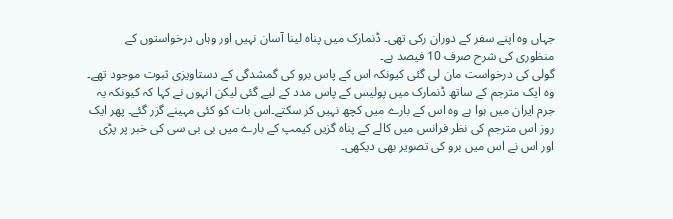جہاں وہ اپنے سفر کے دوران رکی تھی۔ ڈنمارک میں پناہ لینا آسان نہیں اور وہاں درخواستوں کے منظوری کی شرح صرف 10 فیصد ہے۔
گولی کی درخواست مان لی گئی کیونکہ اس کے پاس برو کی گمشدگی کے دستاویزی ثبوت موجود تھے۔ وہ ایک مترجم کے ساتھ ڈنمارک میں پولیس کے پاس مدد کے لیے گئی لیکن انہوں نے کہا کہ کیونکہ یہ جرم ایران میں ہوا ہے وہ اس کے بارے میں کچھ نہیں کر سکتے۔اس بات کو کئی مہینے گزر گئے۔ پھر ایک روز اس مترجم کی نظر فرانس میں کالے کے پناہ گزیں کیمپ کے بارے میں بی بی سی کی خبر پر پڑی اور اس نے اس میں برو کی تصویر بھی دیکھی۔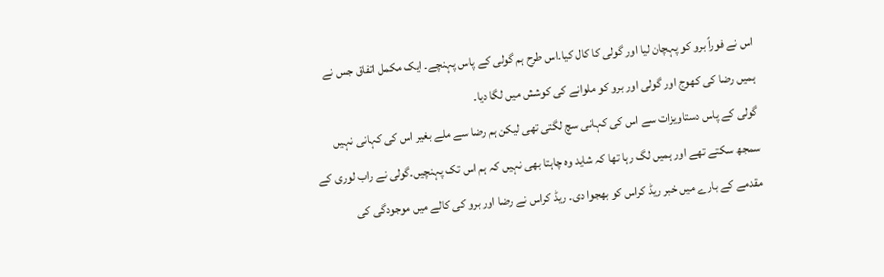اس نے فوراً برو کو پہچان لیا اور گولی کا کال کیا۔اس طرح ہم گولی کے پاس پہنچے۔ ایک مکمل اتفاق جس نے ہمیں رضا کی کھوج اور گولی اور برو کو ملوانے کی کوشش میں لگا دیا۔
گولی کے پاس دستاویزات سے اس کی کہانی سچ لگتی تھی لیکن ہم رضا سے ملے بغیر اس کی کہانی نہیں سمجھ سکتے تھے اور ہمیں لگ رہا تھا کہ شاید وہ چاہتا بھی نہیں کہ ہم اس تک پہنچیں۔گولی نے راب لوری کے مقدمے کے بارے میں خبر ریڈ کراس کو بھجوا دی۔ ریڈ کراس نے رضا اور برو کی کالے میں موجودگی کی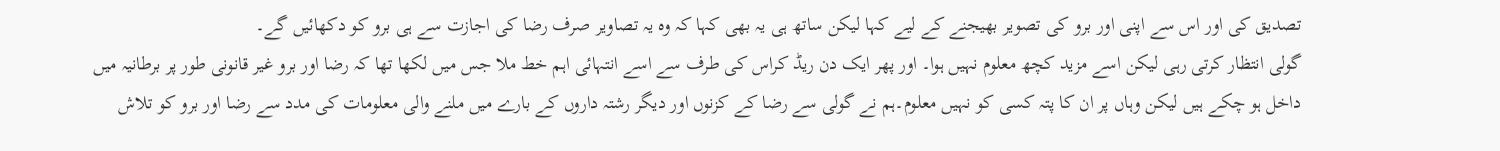تصدیق کی اور اس سے اپنی اور برو کی تصویر بھیجنے کے لیے کہا لیکن ساتھ ہی یہ بھی کہا کہ وہ یہ تصاویر صرف رضا کی اجازت سے ہی برو کو دکھائیں گے۔
گولی انتظار کرتی رہی لیکن اسے مزید کچھ معلوم نہیں ہوا۔ اور پھر ایک دن ریڈ کراس کی طرف سے اسے انتہائی اہم خط ملا جس میں لکھا تھا کہ رضا اور برو غیر قانونی طور پر برطانیہ میں داخل ہو چکے ہیں لیکن وہاں پر ان کا پتہ کسی کو نہیں معلوم۔ہم نے گولی سے رضا کے کزنوں اور دیگر رشتہ داروں کے بارے میں ملنے والی معلومات کی مدد سے رضا اور برو کو تلاش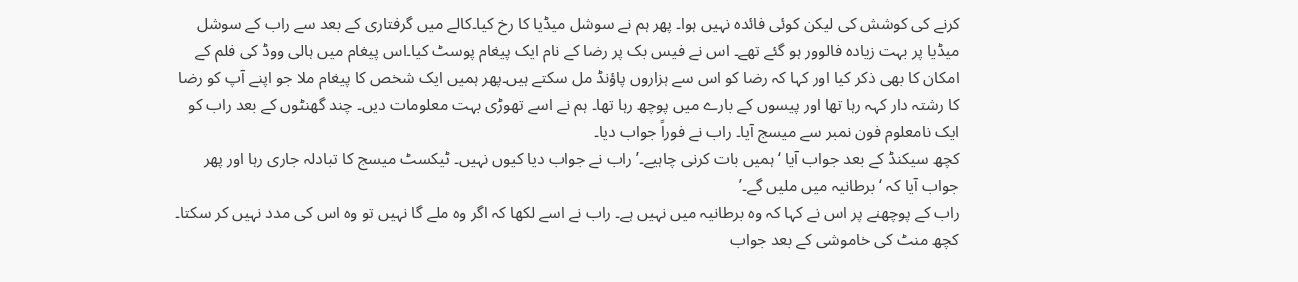کرنے کی کوشش کی لیکن کوئی فائدہ نہیں ہوا۔ پھر ہم نے سوشل میڈیا کا رخ کیا۔کالے میں گرفتاری کے بعد سے راب کے سوشل میڈیا پر بہت زیادہ فالوور ہو گئے تھے۔ اس نے فیس بک پر رضا کے نام ایک پیغام پوسٹ کیا۔اس پیغام میں ہالی ووڈ کی فلم کے امکان کا بھی ذکر کیا اور کہا کہ رضا کو اس سے ہزاروں پاؤنڈ مل سکتے ہیں۔پھر ہمیں ایک شخص کا پیغام ملا جو اپنے آپ کو رضا کا رشتہ دار کہہ رہا تھا اور پیسوں کے بارے میں پوچھ رہا تھا۔ ہم نے اسے تھوڑی بہت معلومات دیں۔ چند گھنٹوں کے بعد راب کو ایک نامعلوم فون نمبر سے میسج آیا۔ راب نے فوراً جواب دیا۔
کچھ سیکنڈ کے بعد جواب آیا ‘ہمیں بات کرنی چاہیے۔’ راب نے جواب دیا کیوں نہیں۔ ٹیکسٹ میسج کا تبادلہ جاری رہا اور پھر جواب آیا کہ ‘برطانیہ میں ملیں گے۔’
راب کے پوچھنے پر اس نے کہا کہ وہ برطانیہ میں نہیں ہے۔ راب نے اسے لکھا کہ اگر وہ ملے گا نہیں تو وہ اس کی مدد نہیں کر سکتا۔ کچھ منٹ کی خاموشی کے بعد جواب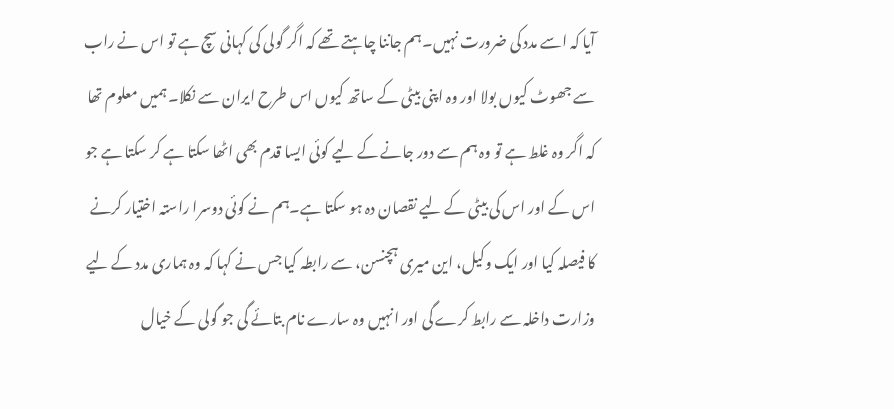آیا کہ اسے مدد کی ضرورت نہیں۔ہم جاننا چاہتے تھے کہ اگر گولی کی کہانی سچ ہے تو اس نے راب سے جھوٹ کیوں بولا اور وہ اپنی بیٹی کے ساتھ کیوں اس طرح ایران سے نکلا۔ ہمیں معلوم تھا کہ اگر وہ غلط ہے تو وہ ہم سے دور جانے کے لیے کوئی ایسا قدم بھی اٹھا سکتا ہے کر سکتا ہے جو اس کے اور اس کی بیٹی کے لیے نقصان دہ ہو سکتا ہے۔ہم نے کوئی دوسرا راستہ اختیار کرنے کا فیصلہ کیا اور ایک وکیل، این میری ہچنسن، سے رابطہ کیا جس نے کہا کہ وہ ہماری مدد کے لیے وزارت داخلہ سے رابط کرے گی اور انہیں وہ سارے نام بتائے گی جو گولی کے خیال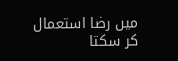میں رضا استعمال کر سکتا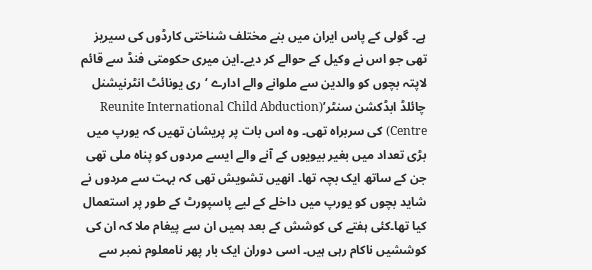ہے۔ گولی کے پاس ایران میں بنے مختلف شناختی کارڈوں کی سیریز تھی جو اس نے وکیل کے حوالے کر دیے۔این میری حکومتی فنڈ سے قائم لاپتہ بچوں کو والدین سے ملوانے والے ادارے ‘ری یونائٹ انٹرنیشنل چائلڈ ابڈکشن سنٹر’(Reunite International Child Abduction Centre) کی سربراہ تھی۔ وہ اس بات پر پریشان تھیں کہ یورپ میں بڑی تعداد میں بغیر بیویوں کے آنے والے ایسے مردوں کو پناہ ملی تھی جن کے ساتھ ایک بچہ تھا۔ انھیں تشویش تھی کہ بہت سے مردوں نے شاید بچوں کو یورپ میں داخلے کے لیے پاسپورٹ کے طور پر استعمال کیا تھا۔کئی ہفتے کی کوشش کے بعد ہمیں ان سے پیغام ملا کہ ان کی کوششیں ناکام رہی ہیں۔ اسی دوران ایک بار پھر نامعلوم نمبر سے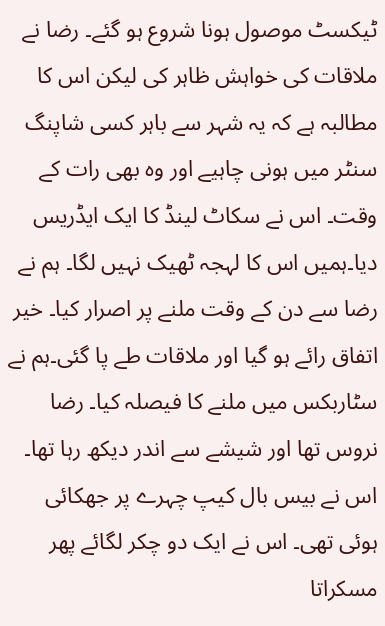ٹیکسٹ موصول ہونا شروع ہو گئے۔ رضا نے ملاقات کی خواہش ظاہر کی لیکن اس کا مطالبہ ہے کہ یہ شہر سے باہر کسی شاپنگ سنٹر میں ہونی چاہیے اور وہ بھی رات کے وقت۔ اس نے سکاٹ لینڈ کا ایک ایڈریس دیا۔ہمیں اس کا لہجہ ٹھیک نہیں لگا۔ ہم نے رضا سے دن کے وقت ملنے پر اصرار کیا۔ خیر اتفاق رائے ہو گیا اور ملاقات طے پا گئی۔ہم نے سٹاربکس میں ملنے کا فیصلہ کیا۔ رضا نروس تھا اور شیشے سے اندر دیکھ رہا تھا۔ اس نے بیس بال کیپ چہرے پر جھکائی ہوئی تھی۔ اس نے ایک دو چکر لگائے پھر مسکراتا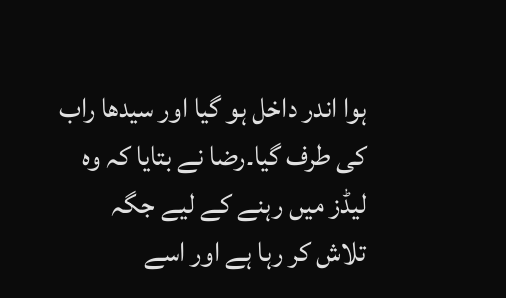ہوا اندر داخل ہو گیا اور سیدھا راب کی طرف گیا۔رضا نے بتایا کہ وہ لیڈز میں رہنے کے لیے جگہ تلاش کر رہا ہے اور اسے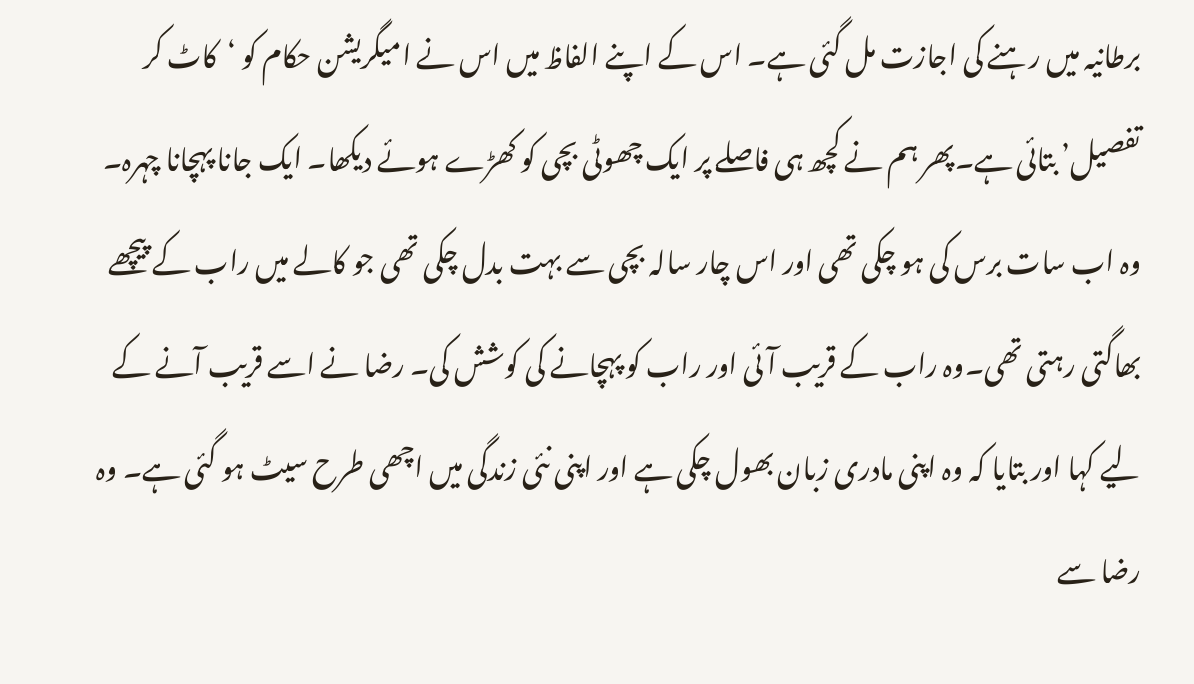برطانیہ میں رہنے کی اجازت مل گئی ہے۔ اس کے اپنے الفاظ میں اس نے امیگریشن حکام کو ‘کاٹ کر تفصیل’ بتائی ہے۔پھر ہم نے کچھ ہی فاصلے پر ایک چھوٹی بچی کو کھڑے ہوئے دیکھا۔ ایک جانا پہچانا چہرہ۔ وہ اب سات برس کی ہو چکی تھی اور اس چار سالہ بچی سے بہت بدل چکی تھی جو کالے میں راب کے پیچھے بھاگتی رہتی تھی۔وہ راب کے قریب آئی اور راب کو پہچانے کی کوشش کی۔ رضا نے اسے قریب آنے کے لیے کہا اور بتایا کہ وہ اپنی مادری زبان بھول چکی ہے اور اپنی نئی زندگی میں اچھی طرح سیٹ ہو گئی ہے۔ وہ رضا سے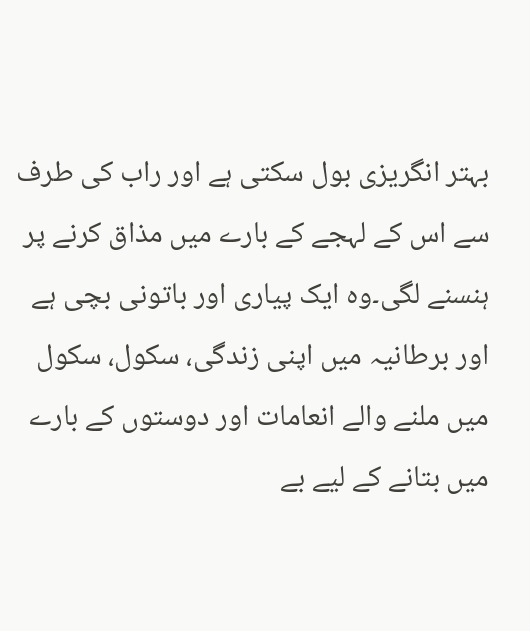بہتر انگریزی بول سکتی ہے اور راب کی طرف سے اس کے لہجے کے بارے میں مذاق کرنے پر ہنسنے لگی۔وہ ایک پیاری اور باتونی بچی ہے اور برطانیہ میں اپنی زندگی، سکول، سکول میں ملنے والے انعامات اور دوستوں کے بارے میں بتانے کے لیے بے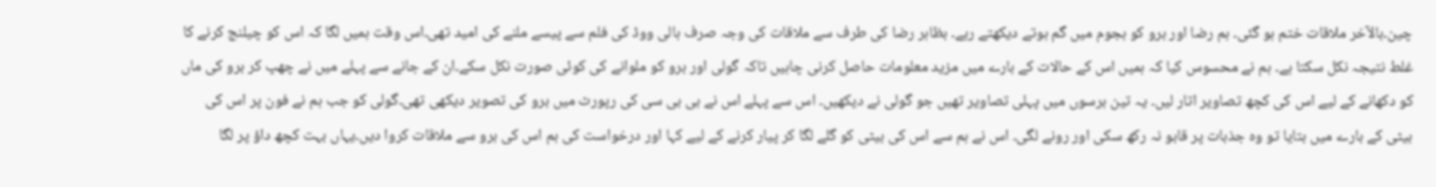چین۔بالآخر ملاقات ختم ہو گئی۔ ہم رضا اور برو کو ہجوم میں گم ہوتے دیکھتے رہے۔ بظاہر رضا کی طرف سے ملاقات کی وجہ صرف ہالی ووڈ کی فلم سے پیسے ملنے کی امید تھی۔اس وقت ہمیں لگا کہ اس کو چیلنج کرنے کا غلط نتیجہ نکل سکتا ہے۔ ہم نے محسوس کیا کہ ہمیں اس کے حالات کے بارے میں مزید معلومات حاصل کرنی چاہیں تاکہ گولی اور برو کو ملوانے کی کوئی صورت نکل سکے۔ان کے جانے سے پہلے میں نے چھپ کر برو کی ماں کو دکھانے کے لیے اس کی کچھ تصاویر اتار لیں۔ یہ تین برسوں میں پہلی تصاویر تھیں جو گولی نے دیکھیں۔ اس سے پہلے اس نے بی بی سی کی رپورٹ میں برو کی تصویر دیکھی تھی۔گولی کو جب ہم نے فون پر اس کی بیٹی کے بارے میں بتایا تو وہ جذبات پر قابو نہ رکھ سکی اور رونے لگی۔ اس نے ہم سے اس کی بیٹی کو گلے لگا کر پیار کرنے کے لیے کہا اور درخواست کی ہم اس کی برو سے ملاقات کروا دیں۔یہاں بہت کچھ داؤ پر لگا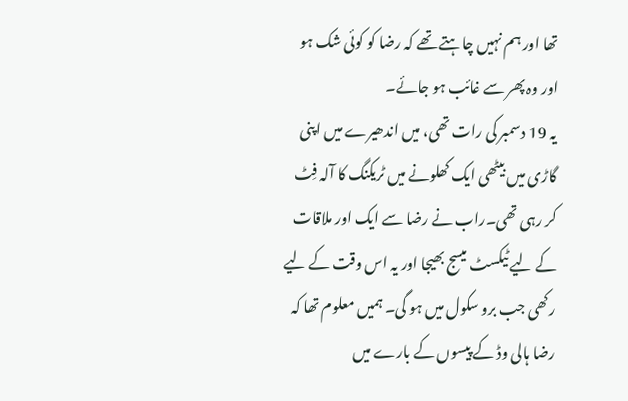تھا اور ہم نہیں چاہتے تھے کہ رضا کو کوئی شک ہو اور وہ پھر سے غائب ہو جائے۔
یہ 19 دسمبر کی رات تھی، میں اندھیرے میں اپنی گاڑی میں بیٹھی ایک کھلونے میں ٹریکنگ کا آلہ فِٹ کر رہی تھی۔راب نے رضا سے ایک اور ملاقات کے لیے ٹیکسٹ میسج بھیجا اور یہ اس وقت کے لیے رکھی جب برو سکول میں ہو گی۔ ہمیں معلوم تھا کہ رضا ہالی وڈ کے پیسوں کے بارے میں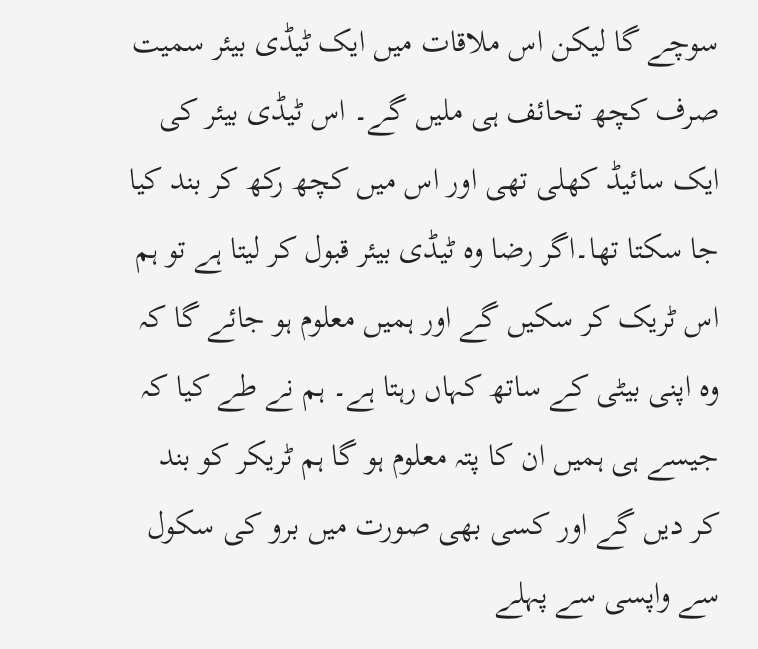سوچے گا لیکن اس ملاقات میں ایک ٹیڈی بیئر سمیت صرف کچھ تحائف ہی ملیں گے۔ اس ٹیڈی بیئر کی ایک سائیڈ کھلی تھی اور اس میں کچھ رکھ کر بند کیا جا سکتا تھا۔اگر رضا وہ ٹیڈی بیئر قبول کر لیتا ہے تو ہم اس ٹریک کر سکیں گے اور ہمیں معلوم ہو جائے گا کہ وہ اپنی بیٹی کے ساتھ کہاں رہتا ہے۔ ہم نے طے کیا کہ جیسے ہی ہمیں ان کا پتہ معلوم ہو گا ہم ٹریکر کو بند کر دیں گے اور کسی بھی صورت میں برو کی سکول سے واپسی سے پہلے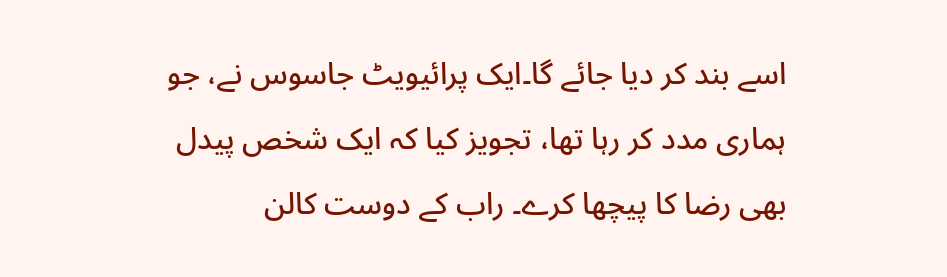اسے بند کر دیا جائے گا۔ایک پرائیویٹ جاسوس نے، جو ہماری مدد کر رہا تھا، تجویز کیا کہ ایک شخص پیدل بھی رضا کا پیچھا کرے۔ راب کے دوست کالن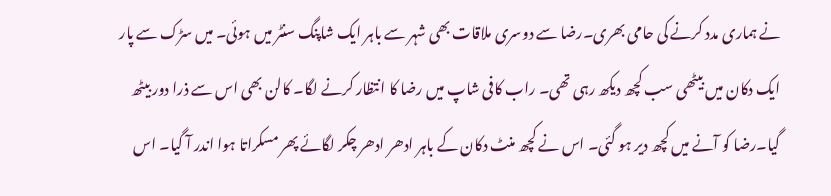نے ہماری مدد کرنے کی حامی بھری۔رضا سے دوسری ملاقات بھی شہر سے باہر ایک شاپنگ سنٹر میں ہوئی۔ میں سڑک سے پار ایک دکان میں بیٹھی سب کچھ دیکھ رہی تھی۔ راب کافی شاپ میں رضا کا انتظار کرنے لگا۔ کالن بھی اس سے ذرا دور بیٹھ گیا۔رضا کو آنے میں کچھ دیر ہو گئی۔ اس نے کچھ منٹ دکان کے باہر ادھر ادھر چکر لگائے پھر مسکراتا ہوا اندر آ گیا۔ اس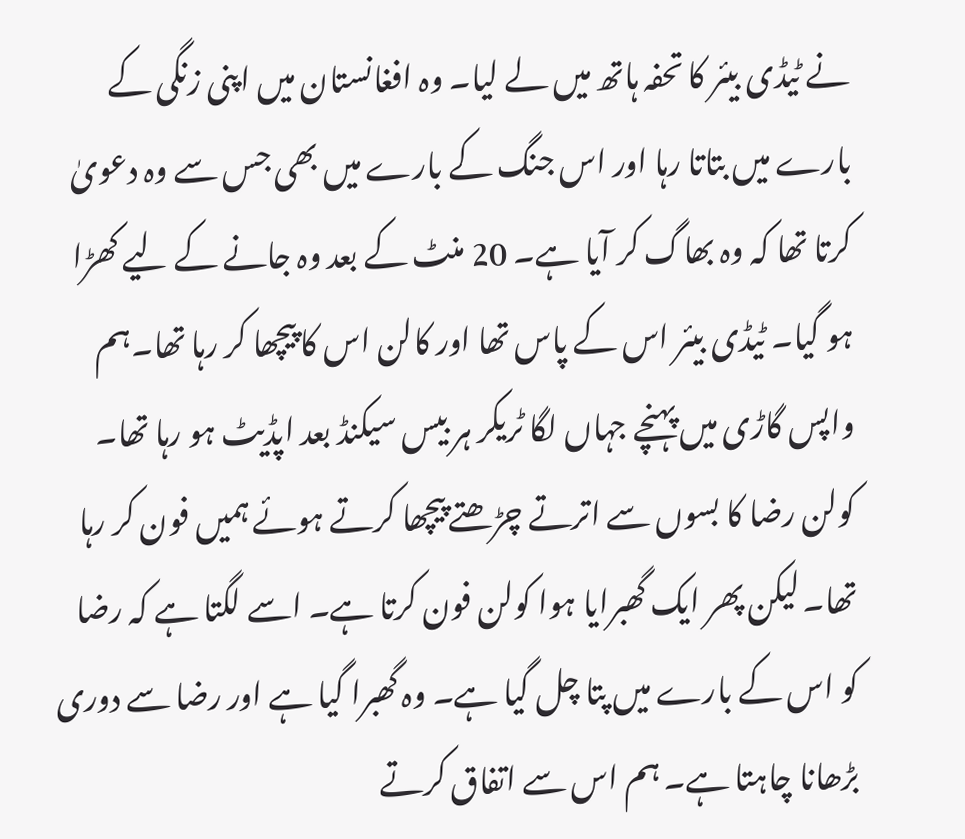نے ٹیڈی بیئر کا تحفہ ہاتھ میں لے لیا۔ وہ افغانستان میں اپنی زنگی کے بارے میں بتاتا رہا اور اس جنگ کے بارے میں بھی جس سے وہ دعویٰ کرتا تھا کہ وہ بھاگ کر آیا ہے۔ 20 منٹ کے بعد وہ جانے کے لیے کھڑا ہو گیا۔ ٹیڈی بیئر اس کے پاس تھا اور کالن اس کا پیچھا کر رہا تھا۔ہم واپس گاڑی میں پہنچے جہاں لگا ٹریکر ہر بیس سیکنڈ بعد اپڈیٹ ہو رہا تھا۔ کولن رضا کا بسوں سے اترتے چڑھتے پیچھا کرتے ہوئے ہمیں فون کر رہا تھا۔ لیکن پھر ایک گھبرایا ہوا کولن فون کرتا ہے۔ اسے لگتا ہے کہ رضا کو اس کے بارے میں پتا چل گیا ہے۔ وہ گھبرا گیا ہے اور رضا سے دوری بڑھانا چاہتا ہے۔ ہم اس سے اتفاق کرتے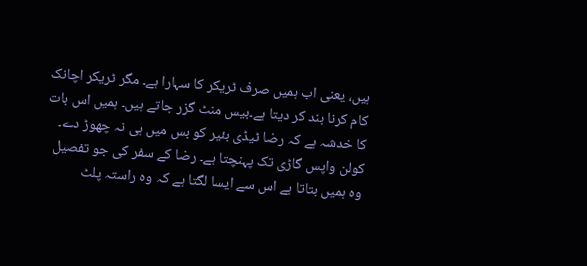ہیں، یعنی اب ہمیں صرف ٹریکر کا سہارا ہے۔ مگر ٹریکر اچانک کام کرنا بند کر دیتا ہے۔بیس منٹ گزر جاتے ہیں۔ ہمیں اس بات کا خدشہ ہے کہ رضا ٹیڈی بئیر کو بس میں ہی نہ چھوڑ دے۔ کولن واپس گاڑی تک پہنچتا ہے۔ رضا کے سفر کی جو تفصیل وہ ہمیں بتاتا ہے اس سے ایسا لگتا ہے کہ وہ راستہ پلٹ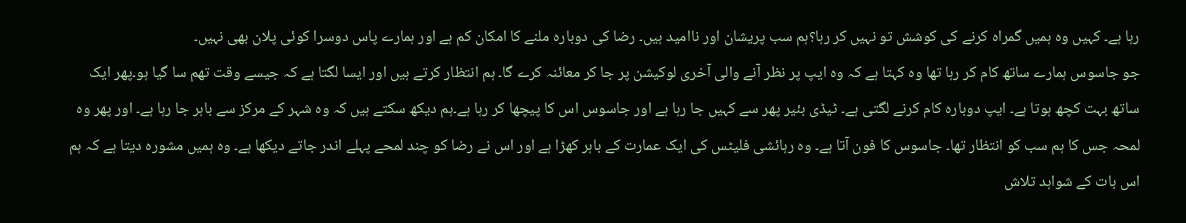رہا ہے۔ کہیں وہ ہمیں گمراہ کرنے کی کوشش تو نہیں کر رہا؟ہم سب پریشان اور ناامید ہیں۔ رضا کی دوبارہ ملنے کا امکان کم ہے اور ہمارے پاس دوسرا کوئی پلان بھی نہیں۔
جو جاسوس ہمارے ساتھ کام کر رہا تھا وہ کہتا ہے کہ وہ ایپ پر نظر آنے والی آخری لوکیشن پر جا کر معائنہ کرے گا۔ ہم انتظار کرتے ہیں اور ایسا لگتا ہے کہ جیسے وقت تھم سا گیا ہو۔پھر ایک ساتھ بہت کچھ ہوتا ہے۔ ایپ دوبارہ کام کرنے لگتی ہے۔ ٹیڈی بئیر پھر سے کہیں جا رہا ہے اور جاسوس اس کا پیچھا کر رہا ہے۔ہم دیکھ سکتے ہیں کہ وہ شہر کے مرکز سے باہر جا رہا ہے۔ اور پھر وہ لمحہ جس کا ہم سب کو انتظار تھا۔ جاسوس کا فون آتا ہے۔ وہ رہائشی فلیٹس کی ایک عمارت کے باہر کھڑا ہے اور اس نے رضا کو چند لمحے پہلے اندر جاتے دیکھا ہے۔ وہ ہمیں مشورہ دیتا ہے کہ ہم اس بات کے شواہد تلاش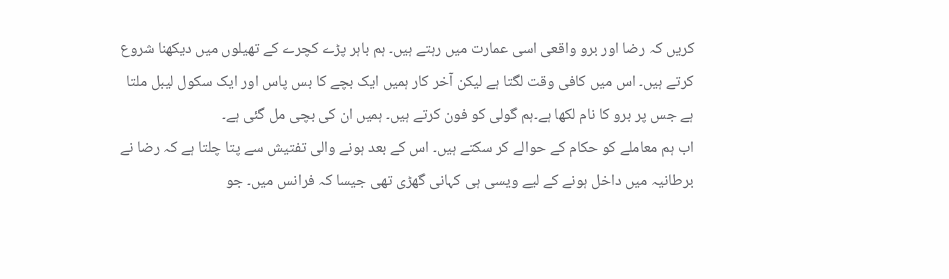کریں کہ رضا اور برو واقعی اسی عمارت میں رہتے ہیں۔ ہم باہر پڑے کچرے کے تھیلوں میں دیکھنا شروع کرتے ہیں۔ اس میں کافی وقت لگتا ہے لیکن آخر کار ہمیں ایک بچے کا بس پاس اور ایک سکول لیبل ملتا ہے جس پر برو کا نام لکھا ہے۔ہم گولی کو فون کرتے ہیں۔ ہمیں ان کی بچی مل گئی ہے۔
اب ہم معاملے کو حکام کے حوالے کر سکتے ہیں۔ اس کے بعد ہونے والی تفتیش سے پتا چلتا ہے کہ رضا نے برطانیہ میں داخل ہونے کے لیے ویسی ہی کہانی گھڑی تھی جیسا کہ فرانس میں۔ جو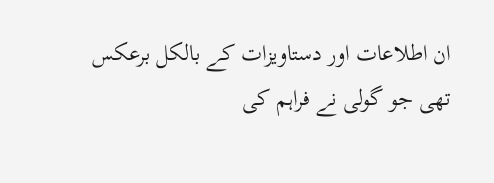ان اطلاعات اور دستاویزات کے بالکل برعکس تھی جو گولی نے فراہم کی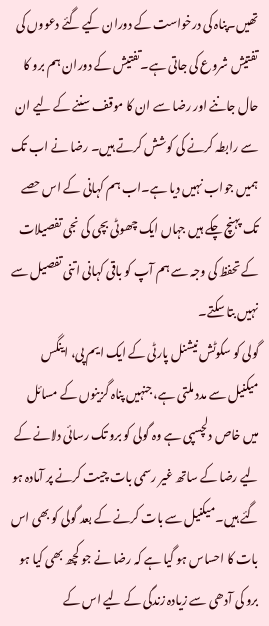تھیں۔پناہ کی درخواست کے دوران کیے گئے دعووں کی تفتیش شروع کی جاتی ہے۔تفتیش کے دوران ہم برو کا حال جاننے اور رضا سے ان کا موقف سننے کے لیے ان سے رابطہ کرنے کی کوشش کرتے ہیں۔ رضا نے اب تک ہمیں جواب نہیں دیا ہے۔اب ہم کہانی کے اس حصے تک پہنچ چکے ہیں جہاں ایک چھوٹی بچی کی نجی تفصیلات کے تحفظ کی وجہ سے ہم آپ کو باقی کہانی اتنی تفصیل سے نہیں بتا سکتے۔
گولی کو سکوٹش نیشنل پارٹی کے ایک ایم پی، اینگس میکنیل سے مدد ملتی ہے، جنہیں پناہ گزینوں کے مسائل میں خاص دلچسپی ہے وہ گولی کو برو تک رسائی دلانے کے لیے رضا کے ساتھ غیر رسمی بات چیت کرنے پر آمادہ ہو گئے ہیں۔میکنیل سے بات کرنے کے بعد گولی کو بھی اس بات کا احساس ہو گیا ہے کہ رضا نے جو کچھ بھی کیا ہو برو کی آدھی سے زیادہ زندگی کے لیے اس کے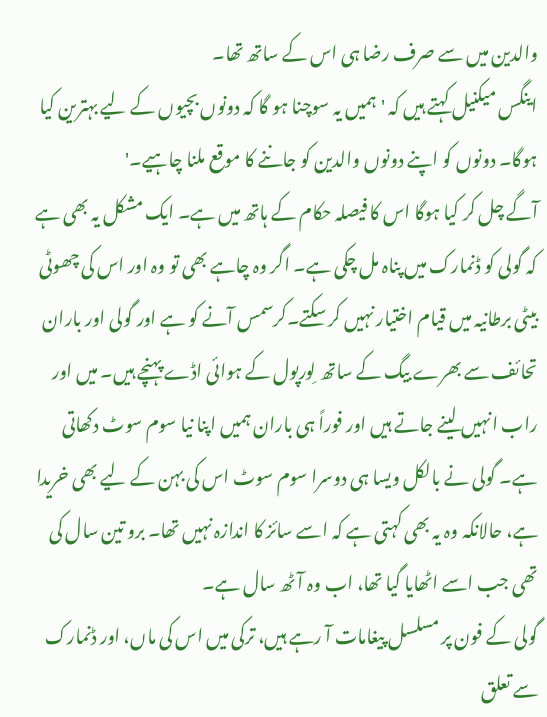والدین میں سے صرف رضا ہی اس کے ساتھ تھا۔
اینگس میکنیل کہتے ہیں کہ 'ہمیں یہ سوچنا ہو گا کہ دونوں بچیوں کے لیے بہترین کیا ہوگا۔ دونوں کو اپنے دونوں والدین کو جاننے کا موقع ملنا چاہیے۔'
آگے چل کر کیا ہوگا اس کا فیصلہ حکام کے ہاتھ میں ہے۔ ایک مشکل یہ بھی ہے کہ گولی کو ڈنمارک میں پناہ مل چکی ہے۔ اگر وہ چاہے بھی تو وہ اور اس کی چھوٹی بیٹی برطانیہ میں قیام اختیار نہیں کر سکتے۔کرسمس آنے کو ہے اور گولی اور باران تحائف سے بھرے بیگ کے ساتھ لِورپول کے ہوائی اڈے پہنچے ہیں۔ میں اور راب انہیں لینے جاتے ہیں اور فوراً ہی باران ہمیں اپنا نیا سوم سوٹ دکھاتی ہے۔ گولی نے بالکل ویسا ہی دوسرا سوم سوٹ اس کی بہن کے لیے بھی خریدا ہے، حالانکہ وہ یہ بھی کہتی ہے کہ اسے سائز کا اندازہ نہیں تھا۔ برو تین سال کی تھی جب اسے اٹھایا گیا تھا، اب وہ آٹھ سال ہے۔
گولی کے فون پر مسلسل پیغامات آ رہے ہیں، ترکی میں اس کی ماں، اور ڈنمارک سے تعلق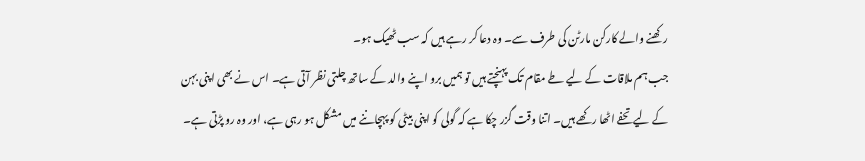رکھنے والے کارکن مارٹن کی طرف سے۔ وہ دعا کر رہے ہیں کہ سب ٹھیک ہو۔
جب ہم ملاقات کے لیے طے مقام تک پہنچتے ہیں تو ہمیں برو اپنے والد کے ساتھ چلتی نظر آتی ہے۔ اس نے بھی اپنی بہن کے لیے تحفے اٹھا رکھے ہیں۔ اتنا وقت گزر چکا ہے کہ گولی کو اپنی بیٹی کو پہچاننے میں مشکل ہو رہی ہے، اور وہ رو پڑتی ہے۔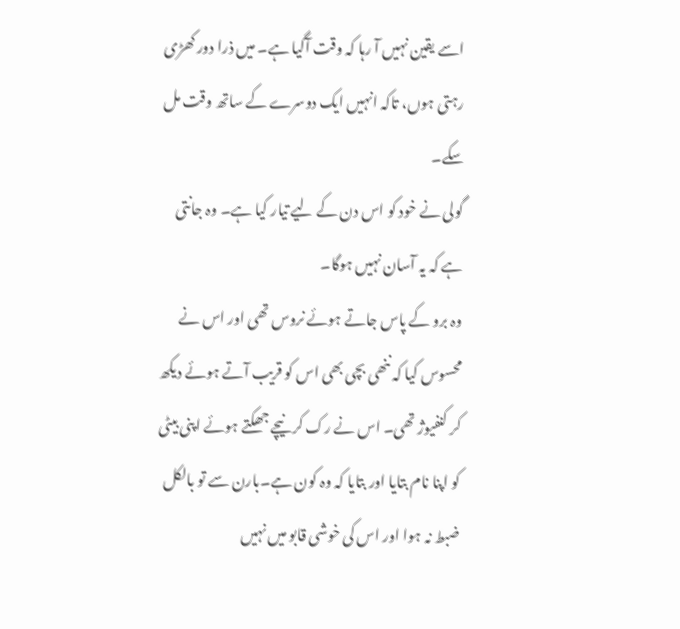اسے یقین نہیں آ رہا کہ وقت آگیا ہے۔ میں ذرا دور کھڑی رہتی ہوں، تاکہ انہیں ایک دوسرے کے ساتھ وقت مل سکے۔
گولی نے خود کو اس دن کے لیے تیار کیا ہے۔ وہ جانتی ہے کہ یہ آسان نہیں ہوگا۔
وہ برو کے پاس جاتے ہوئے نروس تھی اور اس نے محسوس کیا کہ ننھی بچی بھی اس کو قریب آتے ہوئے دیکھ کر کنفیوژ تھی۔ اس نے رک کر نیچے جھکتے ہوئے اپنی بیٹی کو اپنا نام بتایا اور بتایا کہ وہ کون ہے۔بارن سے تو بالکل ضبط نہ ہوا اور اس کی خوشی قابو میں نہیں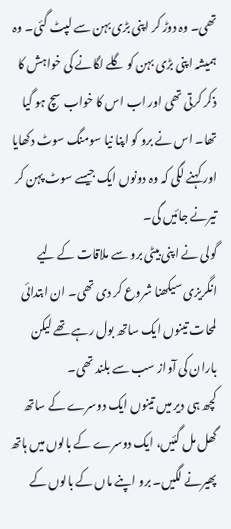تھی۔ وہ دوڑ کر اپنی بڑی بہن سے لپٹ گئی۔ وہ ہمیشہ اپنی بڑی بہن کو گلے لگانے کی خواہش کا ذکر کرتی تھی اور اب اس کا خواب سچ ہو گیا تھا۔ اس نے برو کو اپنا نیا سومنگ سوٹ دکھایا اور کہنے لگی کہ وہ دونوں ایک جیسے سوٹ پہن کر تیرنے جائیں گی۔
گولی نے اپنی بیٹی برو سے ملاقات کے لیے انگریزی سیکھنا شروع کر دی تھی۔ ان ابتدائی لمحات تینوں ایک ساتھ بول رہے تھے لیکن باران کی آواز سب سے بلند تھی۔
کچھ ہی دیر میں تینوں ایک دوسرے کے ساتھ گھل مل گئیں، ایک دوسرے کے بالوں میں ہاتھ پھیرنے لگیں۔ برو اپنے ماں کے بالوں کے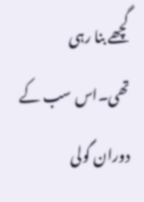گچھے بنا رہی تھی۔اس سب کے دوران گولی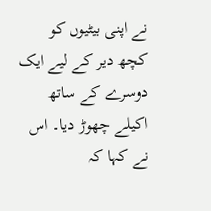نے اپنی بیٹیوں کو کچھ دیر کے لیے ایک دوسرے کے ساتھ اکیلے چھوڑ دیا۔ اس نے کہا کہ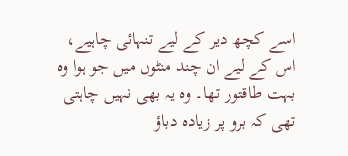اسے کچھ دیر کے لیے تنہائی چاہیے، اس کے لیے ان چند منٹوں میں جو ہوا وہ بہت طاقتور تھا۔ وہ یہ بھی نہیں چاہتی تھی کہ برو پر زیادہ دباؤ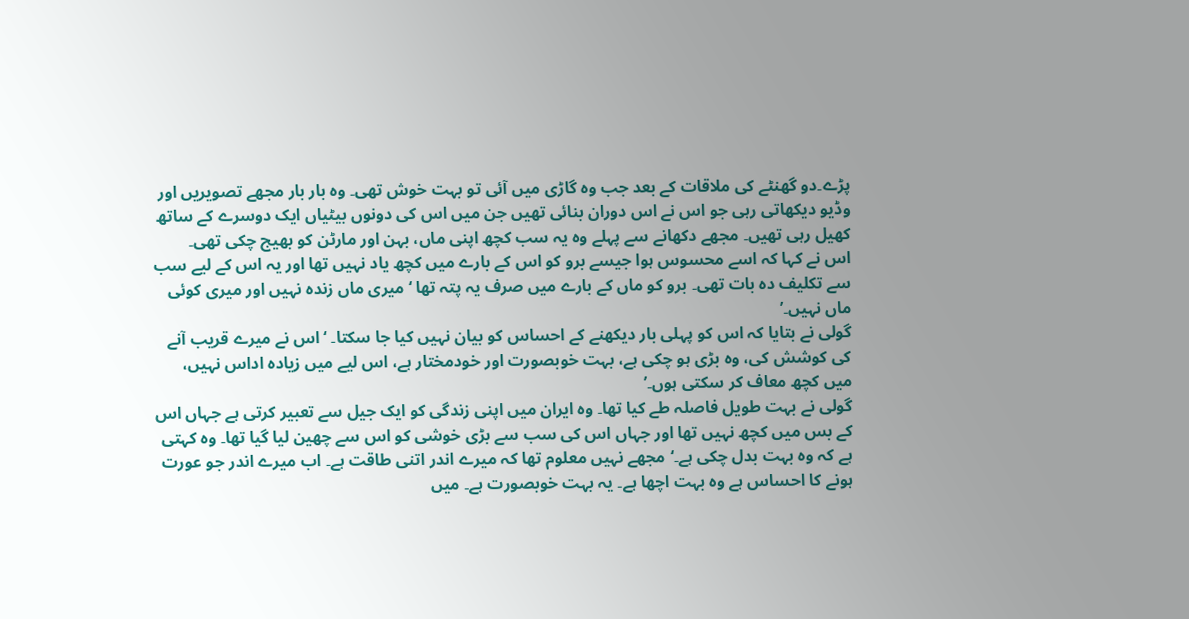پڑے۔دو گھنٹے کی ملاقات کے بعد جب وہ گاڑی میں آئی تو بہت خوش تھی۔ وہ بار بار مجھے تصویریں اور وڈیو دیکھاتی رہی جو اس نے اس دوران بنائی تھیں جن میں اس کی دونوں بیٹیاں ایک دوسرے کے ساتھ کھیل رہی تھیں۔ مجھے دکھانے سے پہلے وہ یہ سب کچھ اپنی ماں، بہن اور مارٹن کو بھیج چکی تھی۔
اس نے کہا کہ اسے محسوس ہوا جیسے برو کو اس کے بارے میں کچھ یاد نہیں تھا اور یہ اس کے لیے سب سے تکلیف دہ بات تھی۔ برو کو ماں کے بارے میں صرف یہ پتہ تھا ‘میری ماں زندہ نہیں اور میری کوئی ماں نہیں۔’
گولی نے بتایا کہ اس کو پہلی بار دیکھنے کے احساس کو بیان نہیں کیا جا سکتا۔ ‘اس نے میرے قریب آنے کی کوشش کی، وہ بڑی ہو چکی ہے، بہت خوبصورت اور خودمختار ہے، اس لیے میں زیادہ اداس نہیں، میں کچھ معاف کر سکتی ہوں۔’
گولی نے بہت طویل فاصلہ طے کیا تھا۔ وہ ایران میں اپنی زندگی کو ایک جیل سے تعبیر کرتی ہے جہاں اس کے بس میں کچھ نہیں تھا اور جہاں اس کی سب سے بڑی خوشی کو اس سے چھین لیا گیا تھا۔ وہ کہتی ہے کہ وہ بہت بدل چکی ہے۔‘مجھے نہیں معلوم تھا کہ میرے اندر اتنی طاقت ہے۔ اب میرے اندر جو عورت ہونے کا احساس ہے وہ بہت اچھا ہے۔ یہ بہت خوبصورت ہے۔ میں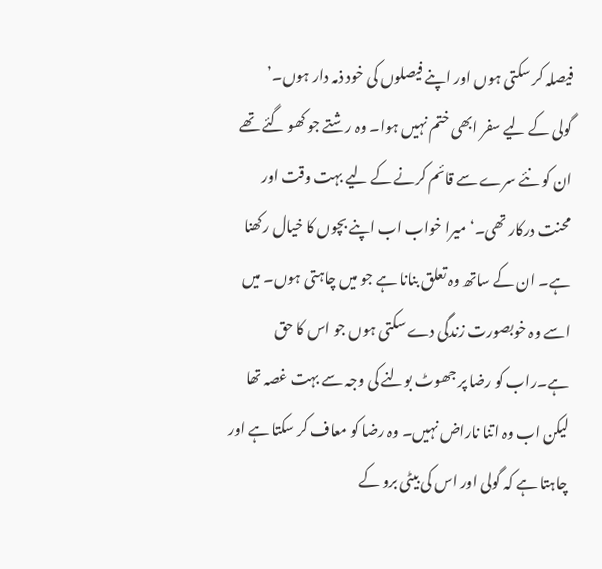فیصلہ کر سکتی ہوں اور اپنے فیصلوں کی خود ذمہ دار ہوں۔’
گولی کے لیے سفر ابھی ختم نہیں ہوا۔ وہ رشتے جو کھو گئے تھے ان کو نئے سرے سے قائم کرنے کے لیے بہت وقت اور محنت درکار تھی۔‘میرا خواب اب اپنے بچوں کا خیال رکھنا ہے۔ ان کے ساتھ وہ تعلق بنانا ہے جو میں چاہتی ہوں۔ میں اسے وہ خوبصورت زندگی دے سکتی ہوں جو اس کا حق ہے۔راب کو رضا پر جھوٹ بولنے کی وجہ سے بہت غصہ تھا لیکن اب وہ اتنا ناراض نہیں۔ وہ رضا کو معاف کر سکتا ہے اور چاہتا ہے کہ گولی اور اس کی بیٹی برو کے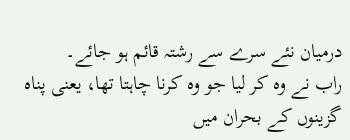درمیان نئے سرے سے رشتہ قائم ہو جائے۔
راب نے وہ کر لیا جو وہ کرنا چاہتا تھا، یعنی پناہ گزینوں کے بحران میں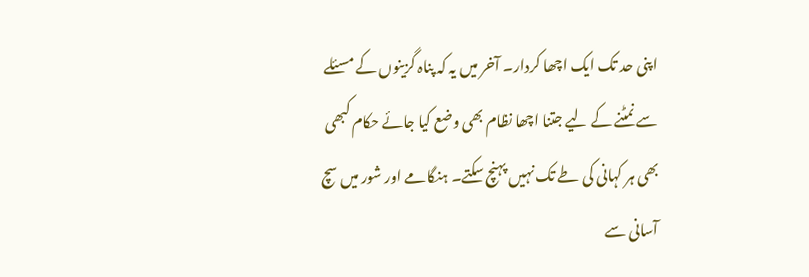اپنی حد تک ایک اچھا کردار۔ آخر میں یہ کہ پناہ گزینوں کے مسئلے سے نمٹنے کے لیے جتنا اچھا نظام بھی وضع کیا جائے حکام کبھی بھی ہر کہانی کی طے تک نہیں پہنچ سکتے۔ ہنگامے اور شور میں سچ آسانی سے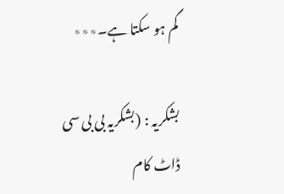گم ہو سکتا ہے۔٭٭٭

بشکریہ : (بشکریہ بی بی سی ڈاٹ کام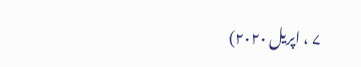۷ ، اپریل ۲۰۲۰)